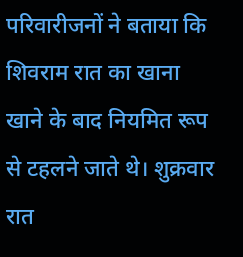परिवारीजनों ने बताया कि शिवराम रात का खाना खाने के बाद नियमित रूप से टहलने जाते थे। शुक्रवार रात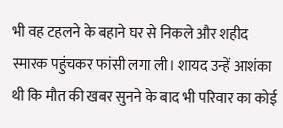भी वह टहलने के बहाने घर से निकले और शहीद स्मारक पहुंचकर फांसी लगा ली। शायद उन्हें आशंका थी कि मौत की खबर सुनने के बाद भी परिवार का कोई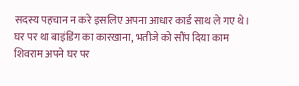सदस्य पहचान न करे इसलिए अपना आधार कार्ड साथ ले गए थे।
घर पर था बाइंडिंग का कारखाना, भतीजे को सौंप दिया काम
शिवराम अपने घर पर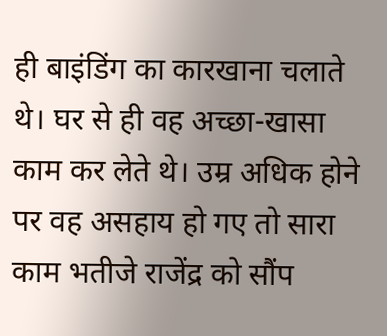ही बाइंडिंग का कारखाना चलाते थे। घर से ही वह अच्छा-खासा काम कर लेते थे। उम्र अधिक होने पर वह असहाय हो गए तो सारा काम भतीजे राजेंद्र को सौंप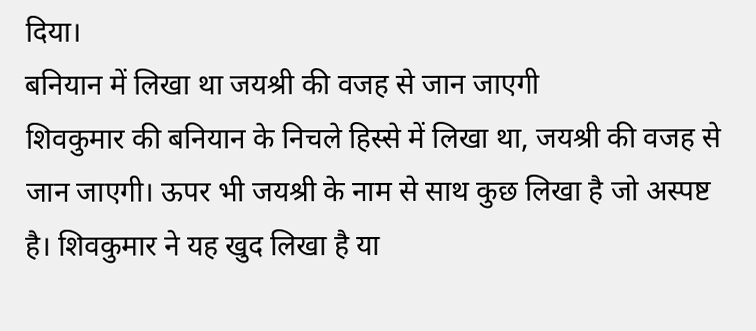दिया।
बनियान में लिखा था जयश्री की वजह से जान जाएगी
शिवकुमार की बनियान के निचले हिस्से में लिखा था, जयश्री की वजह से जान जाएगी। ऊपर भी जयश्री के नाम से साथ कुछ लिखा है जो अस्पष्ट है। शिवकुमार ने यह खुद लिखा है या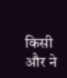किसी और ने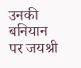उनकी बनियान पर जयश्री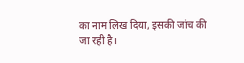का नाम लिख दिया, इसकी जांच की जा रही है।